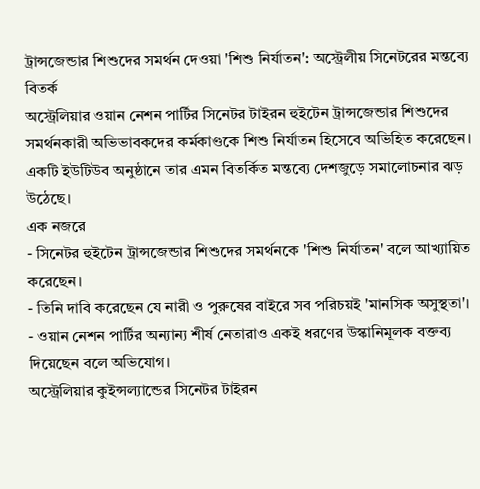ট্রান্সজেন্ডার শিশুদের সমর্থন দেওয়া 'শিশু নির্যাতন': অস্ট্রেলীয় সিনেটরের মন্তব্যে বিতর্ক
অস্ট্রেলিয়ার ওয়ান নেশন পার্টির সিনেটর টাইরন হুইটেন ট্রান্সজেন্ডার শিশুদের সমর্থনকারী অভিভাবকদের কর্মকাণ্ডকে শিশু নির্যাতন হিসেবে অভিহিত করেছেন। একটি ইউটিউব অনুষ্ঠানে তার এমন বিতর্কিত মন্তব্যে দেশজুড়ে সমালোচনার ঝড় উঠেছে।
এক নজরে
- সিনেটর হুইটেন ট্রান্সজেন্ডার শিশুদের সমর্থনকে 'শিশু নির্যাতন' বলে আখ্যায়িত করেছেন।
- তিনি দাবি করেছেন যে নারী ও পুরুষের বাইরে সব পরিচয়ই 'মানসিক অসুস্থতা'।
- ওয়ান নেশন পার্টির অন্যান্য শীর্ষ নেতারাও একই ধরণের উস্কানিমূলক বক্তব্য দিয়েছেন বলে অভিযোগ।
অস্ট্রেলিয়ার কুইন্সল্যান্ডের সিনেটর টাইরন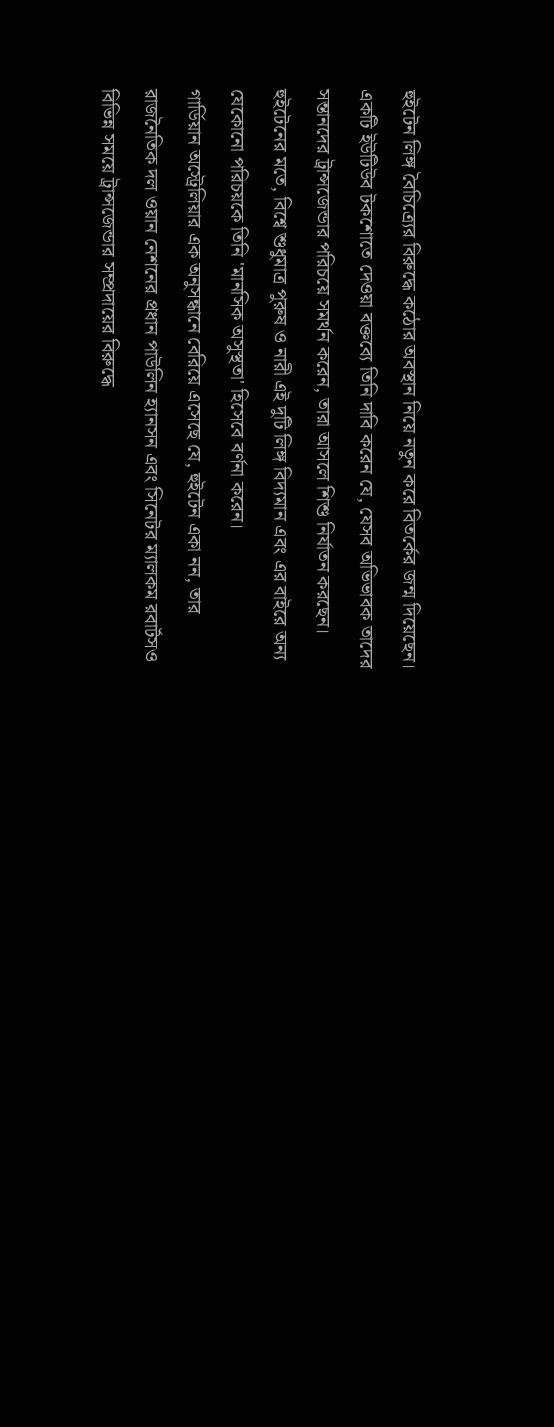হুইটেন লিঙ্গ বৈচিত্র্যের বিরুদ্ধে কঠোর অবস্থান নিয়ে নতুন করে বিতর্কের জন্ম দিয়েছেন। একটি ইউটিউব টকশোতে দেওয়া বক্তব্যে তিনি দাবি করেন যে, যেসব অভিভাবক তাদের সন্তানদের ট্রান্সজেন্ডার পরিচয়ে সমর্থন করেন, তারা আসলে শিশু নির্যাতন করছেন। হুইটেনের মতে, বিশ্বে শুধুমাত্র পুরুষ ও নারী এই দুটি লিঙ্গ বিদ্যমান এবং এর বাইরে অন্য যেকোনো পরিচয়কে তিনি 'মানসিক অসুস্থতা' হিসেবে বর্ণনা করেন।
গার্ডিয়ান অস্ট্রেলিয়ার এক অনুসন্ধানে বেরিয়ে এসেছে যে, হুইটেন একা নন, তার রাজনৈতিক দল ওয়ান নেশনের প্রধান পাউলিন হ্যানসন এবং সিনেটর ম্যালকম রবার্টসও বিভিন্ন সময়ে ট্রান্সজেন্ডার সম্প্রদায়ের বিরুদ্ধে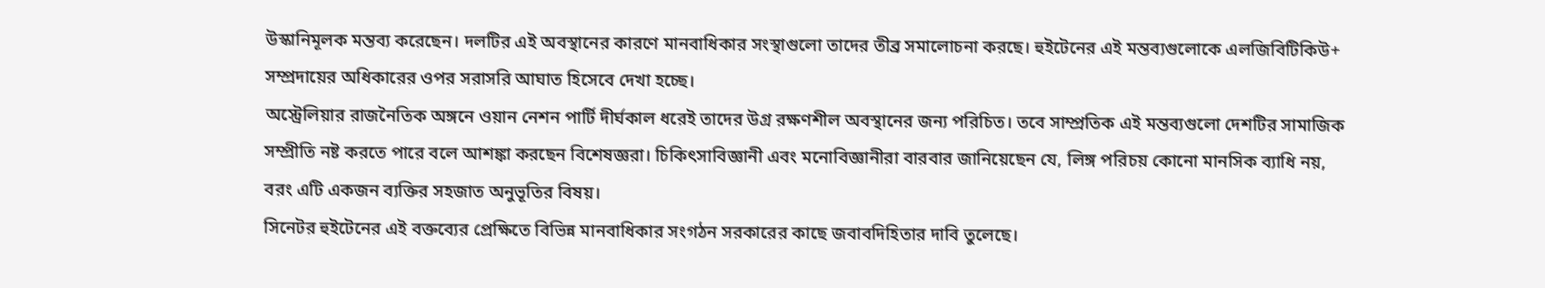উস্কানিমূলক মন্তব্য করেছেন। দলটির এই অবস্থানের কারণে মানবাধিকার সংস্থাগুলো তাদের তীব্র সমালোচনা করছে। হুইটেনের এই মন্তব্যগুলোকে এলজিবিটিকিউ+ সম্প্রদায়ের অধিকারের ওপর সরাসরি আঘাত হিসেবে দেখা হচ্ছে।
অস্ট্রেলিয়ার রাজনৈতিক অঙ্গনে ওয়ান নেশন পার্টি দীর্ঘকাল ধরেই তাদের উগ্র রক্ষণশীল অবস্থানের জন্য পরিচিত। তবে সাম্প্রতিক এই মন্তব্যগুলো দেশটির সামাজিক সম্প্রীতি নষ্ট করতে পারে বলে আশঙ্কা করছেন বিশেষজ্ঞরা। চিকিৎসাবিজ্ঞানী এবং মনোবিজ্ঞানীরা বারবার জানিয়েছেন যে, লিঙ্গ পরিচয় কোনো মানসিক ব্যাধি নয়, বরং এটি একজন ব্যক্তির সহজাত অনুভূতির বিষয়।
সিনেটর হুইটেনের এই বক্তব্যের প্রেক্ষিতে বিভিন্ন মানবাধিকার সংগঠন সরকারের কাছে জবাবদিহিতার দাবি তুলেছে।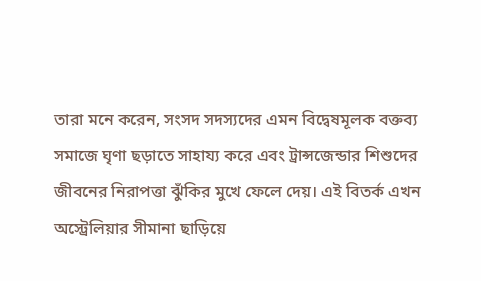তারা মনে করেন, সংসদ সদস্যদের এমন বিদ্বেষমূলক বক্তব্য সমাজে ঘৃণা ছড়াতে সাহায্য করে এবং ট্রান্সজেন্ডার শিশুদের জীবনের নিরাপত্তা ঝুঁকির মুখে ফেলে দেয়। এই বিতর্ক এখন অস্ট্রেলিয়ার সীমানা ছাড়িয়ে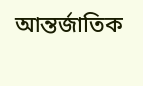আন্তর্জাতিক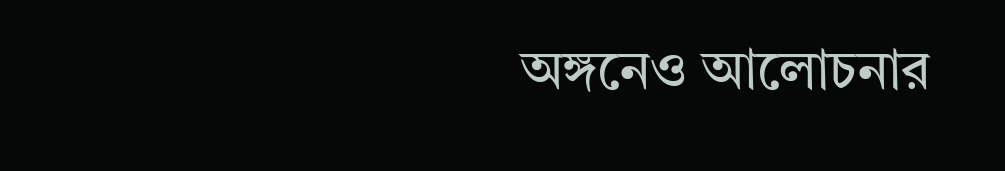অঙ্গনেও আলোচনার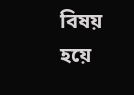বিষয় হয়ে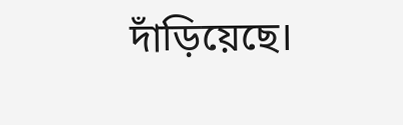দাঁড়িয়েছে।